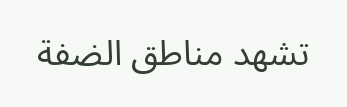تشهد مناطق الضفة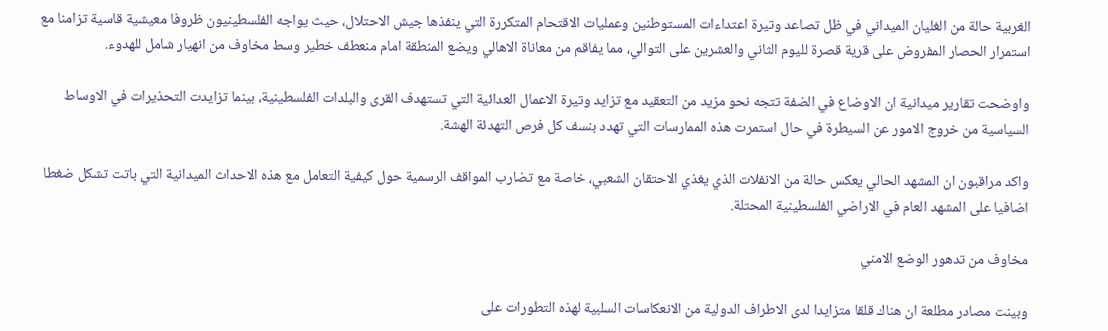الغربية حالة من الغليان الميداني في ظل تصاعد وتيرة اعتداءات المستوطنين وعمليات الاقتحام المتكررة التي ينفذها جيش الاحتلال، حيث يواجه الفلسطينيون ظروفا معيشية قاسية تزامنا مع استمرار الحصار المفروض على قرية قصرة لليوم الثاني والعشرين على التوالي، مما يفاقم من معاناة الاهالي ويضع المنطقة امام منعطف خطير وسط مخاوف من انهيار شامل للهدوء.

واوضحت تقارير ميدانية ان الاوضاع في الضفة تتجه نحو مزيد من التعقيد مع تزايد وتيرة الاعمال العدائية التي تستهدف القرى والبلدات الفلسطينية، بينما تزايدت التحذيرات في الاوساط السياسية من خروج الامور عن السيطرة في حال استمرت هذه الممارسات التي تهدد بنسف كل فرص التهدئة الهشة.

واكد مراقبون ان المشهد الحالي يعكس حالة من الانفلات الذي يغذي الاحتقان الشعبي، خاصة مع تضارب المواقف الرسمية حول كيفية التعامل مع هذه الاحداث الميدانية التي باتت تشكل ضغطا اضافيا على المشهد العام في الاراضي الفلسطينية المحتلة.

مخاوف من تدهور الوضع الامني

وبينت مصادر مطلعة ان هناك قلقا متزايدا لدى الاطراف الدولية من الانعكاسات السلبية لهذه التطورات على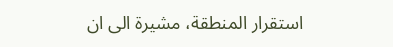استقرار المنطقة، مشيرة الى ان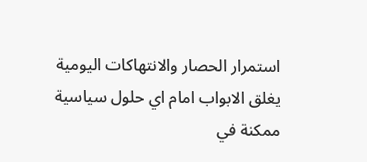استمرار الحصار والانتهاكات اليومية يغلق الابواب امام اي حلول سياسية ممكنة في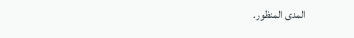المدى المنظور.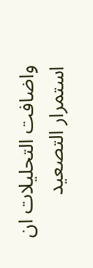واضافت التحليلات ان استمرار التصعيد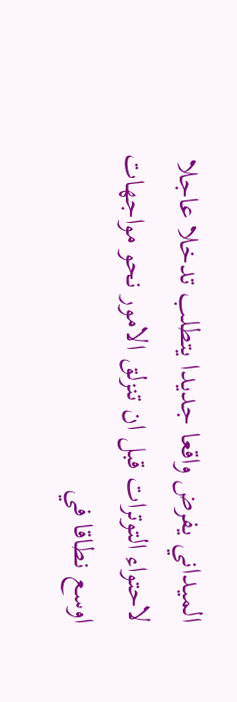الميداني يفرض واقعا جديدا يتطلب تدخلا عاجلا لاحتواء التوترات قبل ان تنزلق الامور نحو مواجهات اوسع نطاقا في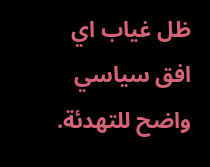ظل غياب اي افق سياسي واضح للتهدئة.